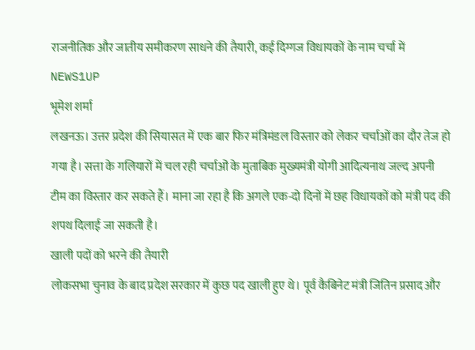राजनीतिक और जातीय समीकरण साधने की तैयारी, कई दिग्गज विधायकों के नाम चर्चा में
NEWS1UP
भूमेश शर्मा
लखनऊ। उत्तर प्रदेश की सियासत में एक बार फिर मंत्रिमंडल विस्तार को लेकर चर्चाओं का दौर तेज हो गया है। सत्ता के गलियारों में चल रही चर्चाओं के मुताबिक मुख्यमंत्री योगी आदित्यनाथ जल्द अपनी टीम का विस्तार कर सकते हैं। माना जा रहा है कि अगले एक-दो दिनों में छह विधायकों को मंत्री पद की शपथ दिलाई जा सकती है।
खाली पदों को भरने की तैयारी
लोकसभा चुनाव के बाद प्रदेश सरकार में कुछ पद खाली हुए थे। पूर्व कैबिनेट मंत्री जितिन प्रसाद और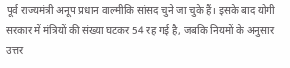पूर्व राज्यमंत्री अनूप प्रधान वाल्मीकि सांसद चुने जा चुके हैं। इसके बाद योगी सरकार में मंत्रियों की संख्या घटकर 54 रह गई है, जबकि नियमों के अनुसार उत्तर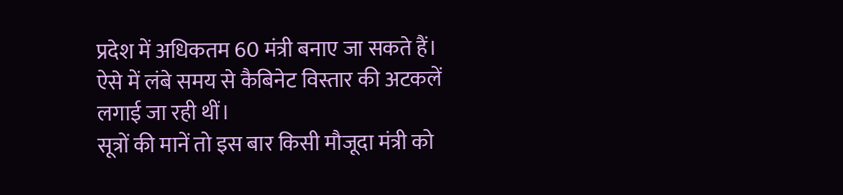प्रदेश में अधिकतम 60 मंत्री बनाए जा सकते हैं। ऐसे में लंबे समय से कैबिनेट विस्तार की अटकलें लगाई जा रही थीं।
सूत्रों की मानें तो इस बार किसी मौजूदा मंत्री को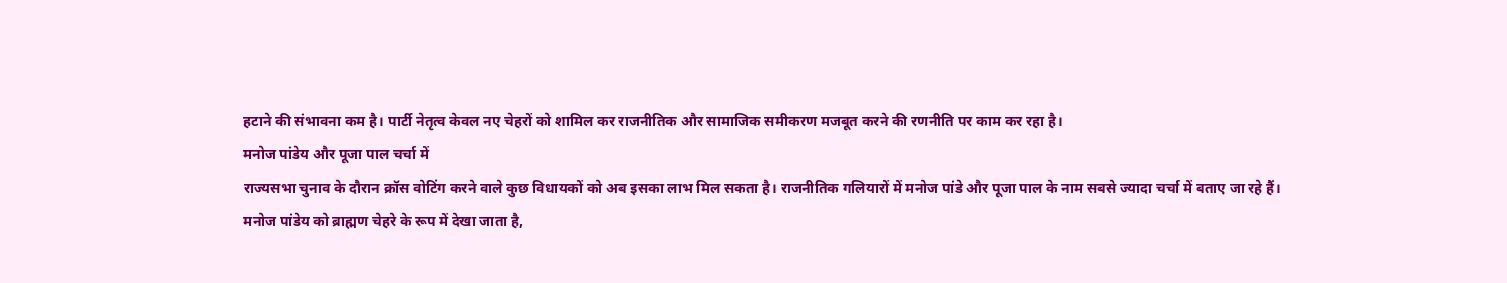हटाने की संभावना कम है। पार्टी नेतृत्व केवल नए चेहरों को शामिल कर राजनीतिक और सामाजिक समीकरण मजबूत करने की रणनीति पर काम कर रहा है।
मनोज पांडेय और पूजा पाल चर्चा में
राज्यसभा चुनाव के दौरान क्रॉस वोटिंग करने वाले कुछ विधायकों को अब इसका लाभ मिल सकता है। राजनीतिक गलियारों में मनोज पांडे और पूजा पाल के नाम सबसे ज्यादा चर्चा में बताए जा रहे हैं।
मनोज पांडेय को ब्राह्मण चेहरे के रूप में देखा जाता है,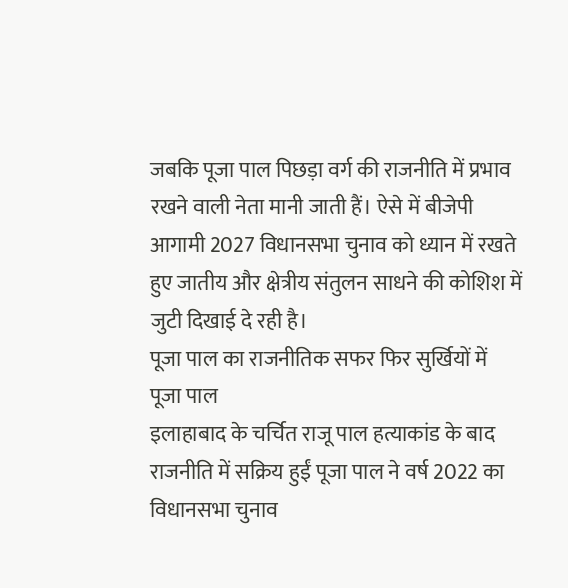जबकि पूजा पाल पिछड़ा वर्ग की राजनीति में प्रभाव रखने वाली नेता मानी जाती हैं। ऐसे में बीजेपी आगामी 2027 विधानसभा चुनाव को ध्यान में रखते हुए जातीय और क्षेत्रीय संतुलन साधने की कोशिश में जुटी दिखाई दे रही है।
पूजा पाल का राजनीतिक सफर फिर सुर्खियों में
पूजा पाल
इलाहाबाद के चर्चित राजू पाल हत्याकांड के बाद राजनीति में सक्रिय हुईं पूजा पाल ने वर्ष 2022 का विधानसभा चुनाव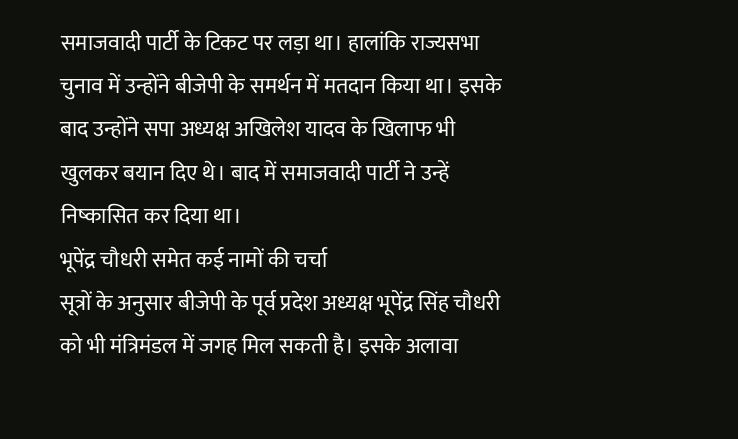समाजवादी पार्टी के टिकट पर लड़ा था। हालांकि राज्यसभा चुनाव में उन्होंने बीजेपी के समर्थन में मतदान किया था। इसके बाद उन्होंने सपा अध्यक्ष अखिलेश यादव के खिलाफ भी खुलकर बयान दिए थे। बाद में समाजवादी पार्टी ने उन्हें निष्कासित कर दिया था।
भूपेंद्र चौधरी समेत कई नामों की चर्चा
सूत्रों के अनुसार बीजेपी के पूर्व प्रदेश अध्यक्ष भूपेंद्र सिंह चौधरी को भी मंत्रिमंडल में जगह मिल सकती है। इसके अलावा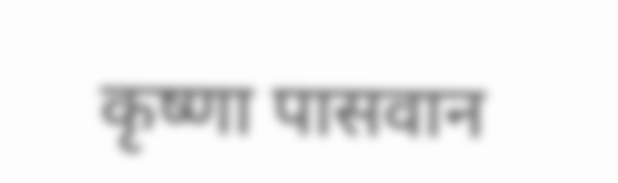कृष्णा पासवान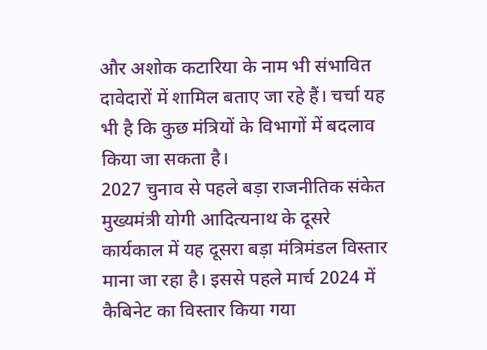और अशोक कटारिया के नाम भी संभावित दावेदारों में शामिल बताए जा रहे हैं। चर्चा यह भी है कि कुछ मंत्रियों के विभागों में बदलाव किया जा सकता है।
2027 चुनाव से पहले बड़ा राजनीतिक संकेत
मुख्यमंत्री योगी आदित्यनाथ के दूसरे कार्यकाल में यह दूसरा बड़ा मंत्रिमंडल विस्तार माना जा रहा है। इससे पहले मार्च 2024 में कैबिनेट का विस्तार किया गया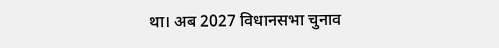था। अब 2027 विधानसभा चुनाव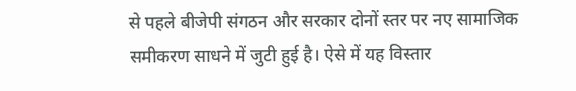से पहले बीजेपी संगठन और सरकार दोनों स्तर पर नए सामाजिक समीकरण साधने में जुटी हुई है। ऐसे में यह विस्तार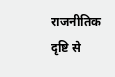राजनीतिक दृष्टि से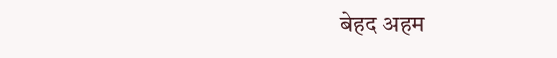बेहद अहम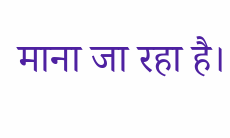माना जा रहा है।